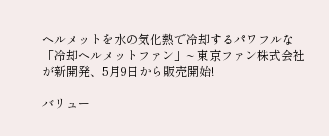ヘルメットを水の気化熱で冷却するパワフルな「冷却ヘルメットファン」~ 東京ファン株式会社が新開発、5月9日から販売開始!

バリュー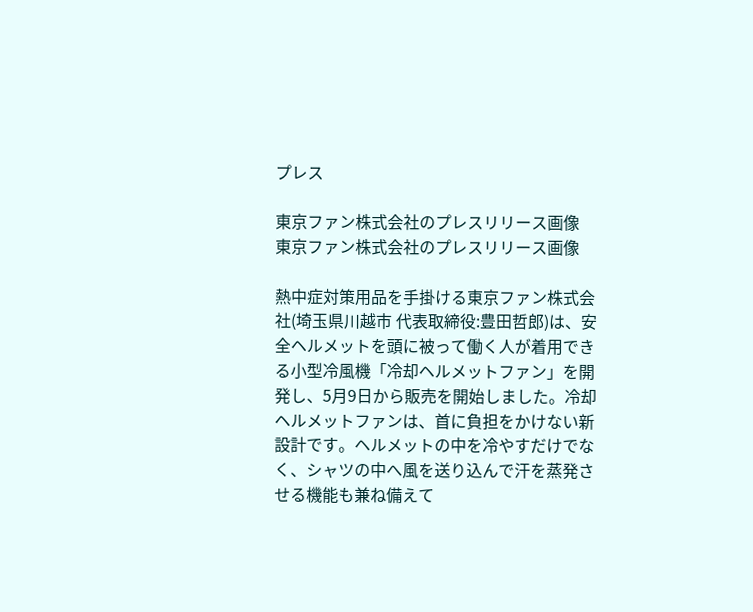プレス

東京ファン株式会社のプレスリリース画像
東京ファン株式会社のプレスリリース画像

熱中症対策用品を手掛ける東京ファン株式会社(埼玉県川越市 代表取締役:豊田哲郎)は、安全ヘルメットを頭に被って働く人が着用できる小型冷風機「冷却ヘルメットファン」を開発し、5月9日から販売を開始しました。冷却ヘルメットファンは、首に負担をかけない新設計です。ヘルメットの中を冷やすだけでなく、シャツの中へ風を送り込んで汗を蒸発させる機能も兼ね備えて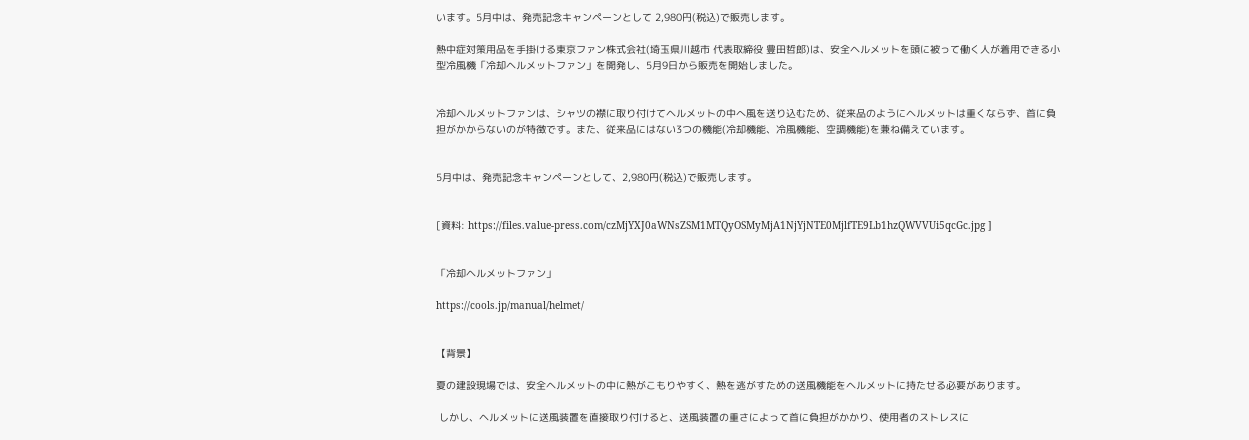います。5月中は、発売記念キャンペーンとして 2,980円(税込)で販売します。

熱中症対策用品を手掛ける東京ファン株式会社(埼玉県川越市 代表取締役 豊田哲郎)は、安全ヘルメットを頭に被って働く人が着用できる小型冷風機「冷却ヘルメットファン」を開発し、5月9日から販売を開始しました。


冷却ヘルメットファンは、シャツの襟に取り付けてヘルメットの中へ風を送り込むため、従来品のようにヘルメットは重くならず、首に負担がかからないのが特徴です。また、従来品にはない3つの機能(冷却機能、冷風機能、空調機能)を兼ね備えています。


5月中は、発売記念キャンペーンとして、2,980円(税込)で販売します。


[資料: https://files.value-press.com/czMjYXJ0aWNsZSM1MTQyOSMyMjA1NjYjNTE0MjlfTE9Lb1hzQWVVUi5qcGc.jpg ]


「冷却ヘルメットファン」

https://cools.jp/manual/helmet/


【背景】

夏の建設現場では、安全ヘルメットの中に熱がこもりやすく、熱を逃がすための送風機能をヘルメットに持たせる必要があります。

 しかし、ヘルメットに送風装置を直接取り付けると、送風装置の重さによって首に負担がかかり、使用者のストレスに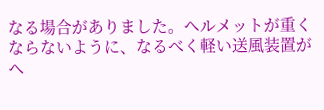なる場合がありました。ヘルメットが重くならないように、なるべく軽い送風装置がヘ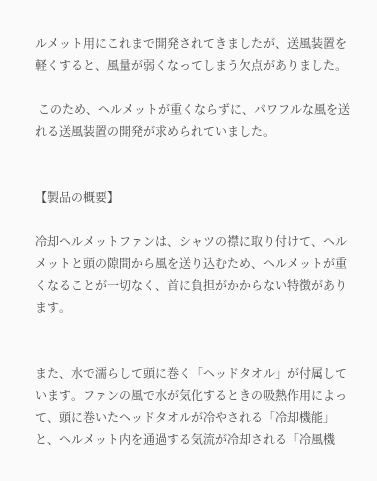ルメット用にこれまで開発されてきましたが、送風装置を軽くすると、風量が弱くなってしまう欠点がありました。

 このため、ヘルメットが重くならずに、パワフルな風を送れる送風装置の開発が求められていました。


【製品の概要】

冷却ヘルメットファンは、シャツの襟に取り付けて、ヘルメットと頭の隙間から風を送り込むため、ヘルメットが重くなることが一切なく、首に負担がかからない特徴があります。


また、水で濡らして頭に巻く「ヘッドタオル」が付属しています。ファンの風で水が気化するときの吸熱作用によって、頭に巻いたヘッドタオルが冷やされる「冷却機能」と、ヘルメット内を通過する気流が冷却される「冷風機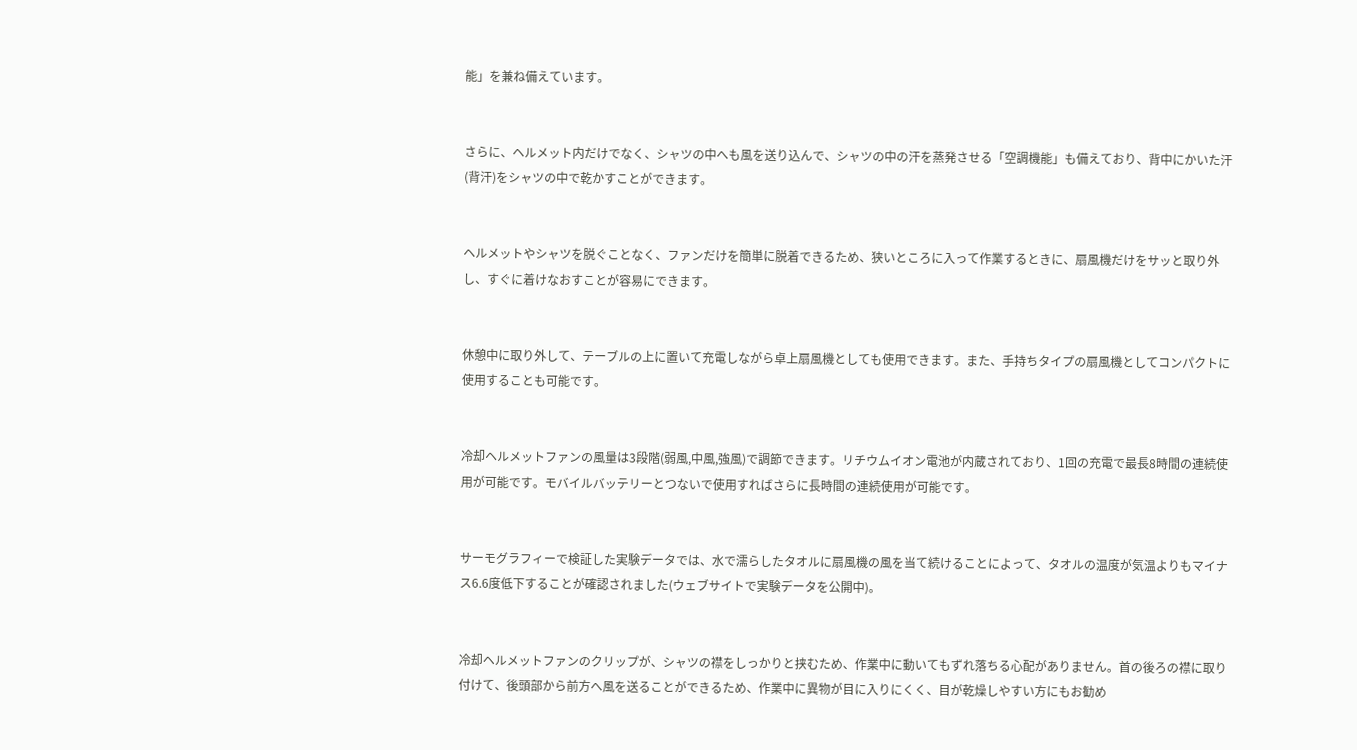能」を兼ね備えています。


さらに、ヘルメット内だけでなく、シャツの中へも風を送り込んで、シャツの中の汗を蒸発させる「空調機能」も備えており、背中にかいた汗(背汗)をシャツの中で乾かすことができます。


ヘルメットやシャツを脱ぐことなく、ファンだけを簡単に脱着できるため、狭いところに入って作業するときに、扇風機だけをサッと取り外し、すぐに着けなおすことが容易にできます。


休憩中に取り外して、テーブルの上に置いて充電しながら卓上扇風機としても使用できます。また、手持ちタイプの扇風機としてコンパクトに使用することも可能です。


冷却ヘルメットファンの風量は3段階(弱風,中風,強風)で調節できます。リチウムイオン電池が内蔵されており、1回の充電で最長8時間の連続使用が可能です。モバイルバッテリーとつないで使用すればさらに長時間の連続使用が可能です。


サーモグラフィーで検証した実験データでは、水で濡らしたタオルに扇風機の風を当て続けることによって、タオルの温度が気温よりもマイナス6.6度低下することが確認されました(ウェブサイトで実験データを公開中)。


冷却ヘルメットファンのクリップが、シャツの襟をしっかりと挟むため、作業中に動いてもずれ落ちる心配がありません。首の後ろの襟に取り付けて、後頭部から前方へ風を送ることができるため、作業中に異物が目に入りにくく、目が乾燥しやすい方にもお勧め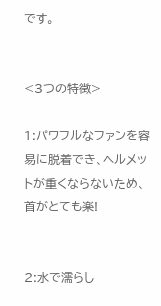です。


<3つの特徴>

1:パワフルなファンを容易に脱着でき、ヘルメットが重くならないため、首がとても楽!


2:水で濡らし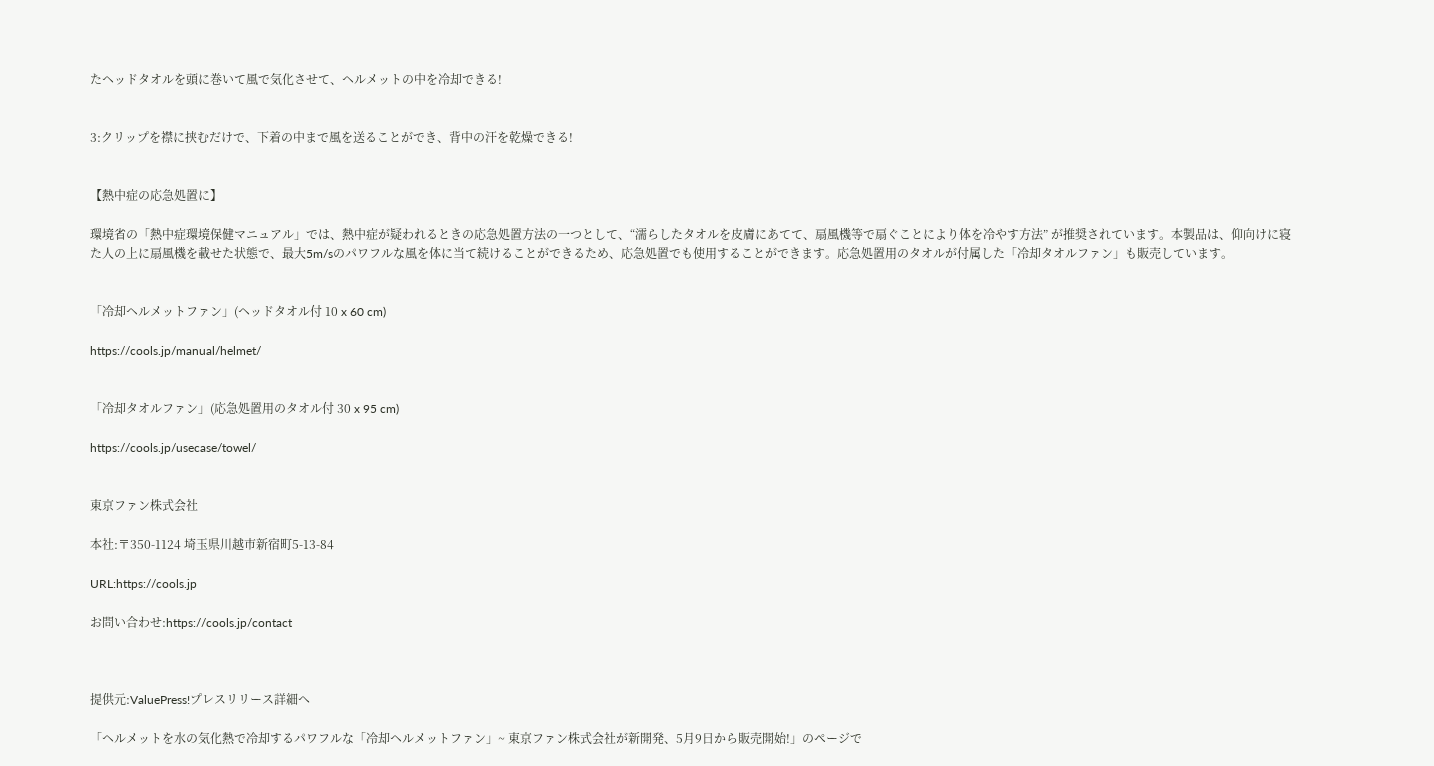たヘッドタオルを頭に巻いて風で気化させて、ヘルメットの中を冷却できる!


3:クリップを襟に挟むだけで、下着の中まで風を送ることができ、背中の汗を乾燥できる!


【熱中症の応急処置に】

環境省の「熱中症環境保健マニュアル」では、熱中症が疑われるときの応急処置方法の一つとして、“濡らしたタオルを皮膚にあてて、扇風機等で扇ぐことにより体を冷やす方法” が推奨されています。本製品は、仰向けに寝た人の上に扇風機を載せた状態で、最大5m/sのパワフルな風を体に当て続けることができるため、応急処置でも使用することができます。応急処置用のタオルが付属した「冷却タオルファン」も販売しています。


「冷却ヘルメットファン」(ヘッドタオル付 10 x 60 cm)

https://cools.jp/manual/helmet/


「冷却タオルファン」(応急処置用のタオル付 30 x 95 cm)

https://cools.jp/usecase/towel/


東京ファン株式会社

本社:〒350-1124 埼玉県川越市新宿町5-13-84

URL:https://cools.jp

お問い合わせ:https://cools.jp/contact



提供元:ValuePress!プレスリリース詳細へ

「ヘルメットを水の気化熱で冷却するパワフルな「冷却ヘルメットファン」~ 東京ファン株式会社が新開発、5月9日から販売開始!」のページで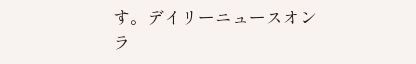す。デイリーニュースオンラ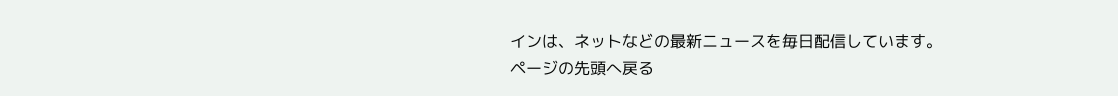インは、ネットなどの最新ニュースを毎日配信しています。
ページの先頭へ戻る